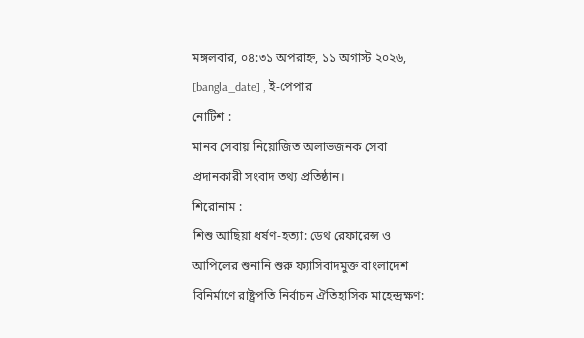মঙ্গলবার, ০৪:৩১ অপরাহ্ন, ১১ অগাস্ট ২০২৬, [bangla_date] , ই-পেপার
নোটিশ :
মানব সেবায় নিয়োজিত অলাভজনক সেবা প্রদানকারী সংবাদ তথ্য প্রতিষ্ঠান।
শিরোনাম :
শিশু আছিয়া ধর্ষণ-হত্যা: ডেথ রেফারেন্স ও আপিলের শুনানি শুরু ফ্যাসিবাদমুক্ত বাংলাদেশ বিনির্মাণে রাষ্ট্রপতি নির্বাচন ঐতিহাসিক মাহেন্দ্রক্ষণ: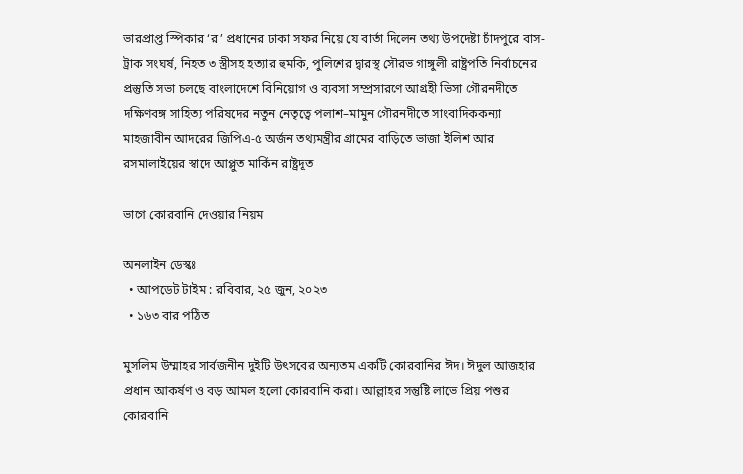ভারপ্রাপ্ত স্পিকার ‘র’ প্রধানের ঢাকা সফর নিয়ে যে বার্তা দিলেন তথ্য উপদেষ্টা চাঁদপুরে বাস-ট্রাক সংঘর্ষ, নিহত ৩ স্ত্রীসহ হত্যার হুমকি, পুলিশের দ্বারস্থ সৌরভ গাঙ্গুলী রাষ্ট্রপতি নির্বাচনের প্রস্তুতি সভা চলছে বাংলাদেশে বিনিয়োগ ও ব্যবসা সম্প্রসারণে আগ্রহী ভিসা গৌরনদীতে দক্ষিণবঙ্গ সাহিত্য পরিষদের নতুন নেতৃত্বে পলাশ–মামুন গৌরনদীতে সাংবাদিককন্যা মাহজাবীন আদরের জিপিএ-৫ অর্জন তথ্যমন্ত্রীর গ্রামের বাড়িতে ভাজা ইলিশ আর রসমালাইয়ের স্বাদে আপ্লুত মার্কিন রাষ্ট্রদূত

ভাগে কোরবানি দেওয়ার নিয়ম

অনলাইন ডেস্কঃ
  • আপডেট টাইম : রবিবার, ২৫ জুন, ২০২৩
  • ১৬৩ বার পঠিত

মুসলিম উম্মাহর সার্বজনীন দুইটি উৎসবের অন্যতম একটি কোরবানির ঈদ। ঈদুল আজহার প্রধান আকর্ষণ ও বড় আমল হলো কোরবানি করা। আল্লাহর সন্তুষ্টি লাভে প্রিয় পশুর কোরবানি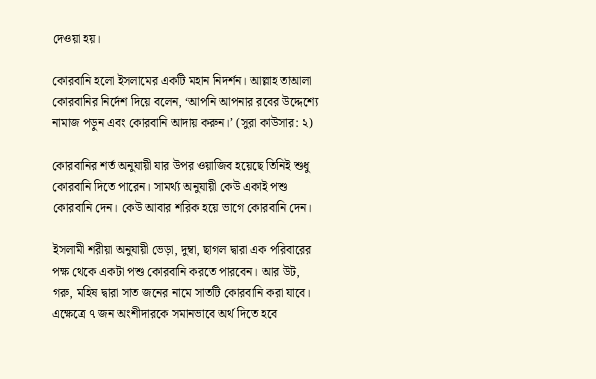দেওয়া হয়।

কোরবানি হলো ইসলামের একটি মহান নিদর্শন। আল্লাহ তাআলা কোরবানির নির্দেশ দিয়ে বলেন, ‘আপনি আপনার রবের উদ্দেশ্যে নামাজ পড়ুন এবং কোরবানি আদায় করুন।’ (সুরা কাউসার: ২)

কোরবানির শর্ত অনুযায়ী যার উপর ওয়াজিব হয়েছে তিনিই শুধু কোরবানি দিতে পারেন। সামর্থ্য অনুযায়ী কেউ একাই পশু কোরবানি দেন। কেউ আবার শরিক হয়ে ভাগে কোরবানি দেন।

ইসলামী শরীয়া অনুযায়ী ভেড়া, দুম্বা, ছাগল দ্বারা এক পরিবারের পক্ষ থেকে একটা পশু কোরবানি করতে পারবেন। আর উট, গরু, মহিষ দ্বারা সাত জনের নামে সাতটি কোরবানি করা যাবে। এক্ষেত্রে ৭ জন অংশীদারকে সমানভাবে অর্থ দিতে হবে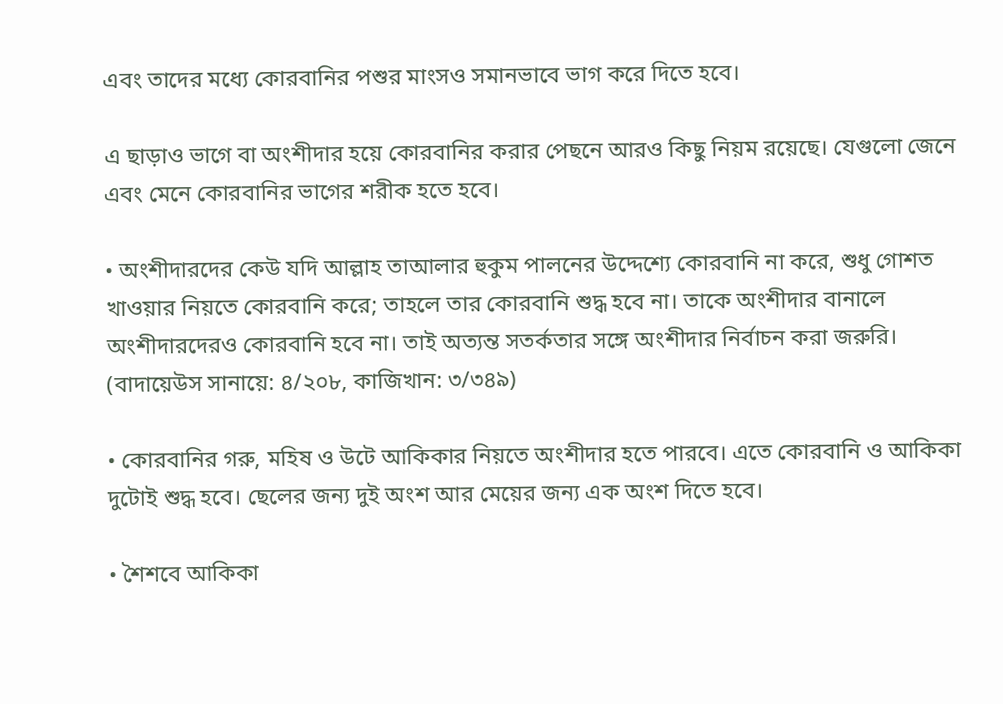এবং তাদের মধ্যে কোরবানির পশুর মাংসও সমানভাবে ভাগ করে দিতে হবে।

এ ছাড়াও ভাগে বা অংশীদার হয়ে কোরবানির করার পেছনে আরও কিছু নিয়ম রয়েছে। যেগুলো জেনে এবং মেনে কোরবানির ভাগের শরীক হতে হবে।

• অংশীদারদের কেউ যদি আল্লাহ তাআলার হুকুম পালনের উদ্দেশ্যে কোরবানি না করে, শুধু গোশত খাওয়ার নিয়তে কোরবানি করে; তাহলে তার কোরবানি শুদ্ধ হবে না। তাকে অংশীদার বানালে অংশীদারদেরও কোরবানি হবে না। তাই অত্যন্ত সতর্কতার সঙ্গে অংশীদার নির্বাচন করা জরুরি। (বাদায়েউস সানায়ে: ৪/২০৮, কাজিখান: ৩/৩৪৯)

• কোরবানির গরু, মহিষ ও উটে আকিকার নিয়তে অংশীদার হতে পারবে। এতে কোরবানি ও আকিকা দুটোই শুদ্ধ হবে। ছেলের জন্য দুই অংশ আর মেয়ের জন্য এক অংশ দিতে হবে।

• শৈশবে আকিকা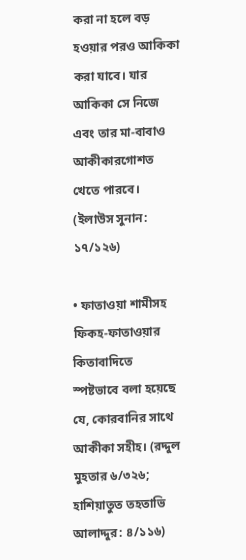করা না হলে বড় হওয়ার পরও আকিকা করা যাবে। যার আকিকা সে নিজে এবং তার মা-বাবাও আকীকারগোশত খেতে পারবে। (ইলাউস সুনান: ১৭/১২৬)

• ফাতাওয়া শামীসহ ফিকহ-ফাতাওয়ার কিতাবাদিতে স্পষ্টভাবে বলা হয়েছে যে, কোরবানির সাথে আকীকা সহীহ। (রদ্দুল মুহতার ৬/৩২৬; হাশিয়াতুত তহতাভি আলাদ্দুর: ৪/১১৬)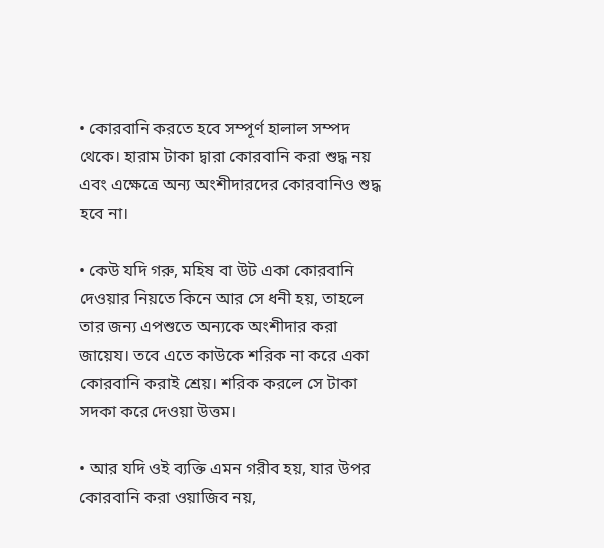• কোরবানি করতে হবে সম্পূর্ণ হালাল সম্পদ থেকে। হারাম টাকা দ্বারা কোরবানি করা শুদ্ধ নয় এবং এক্ষেত্রে অন্য অংশীদারদের কোরবানিও শুদ্ধ হবে না।

• কেউ যদি গরু, মহিষ বা উট একা কোরবানি দেওয়ার নিয়তে কিনে আর সে ধনী হয়, তাহলে তার জন্য এপশুতে অন্যকে অংশীদার করা জায়েয। তবে এতে কাউকে শরিক না করে একা কোরবানি করাই শ্রেয়। শরিক করলে সে টাকা সদকা করে দেওয়া উত্তম।

• আর যদি ওই ব্যক্তি এমন গরীব হয়, যার উপর কোরবানি করা ওয়াজিব নয়,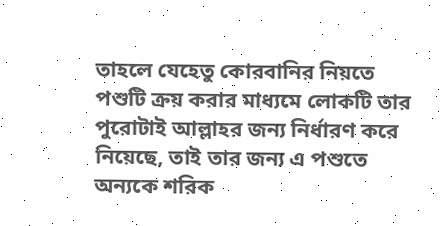তাহলে যেহেতু কোরবানির নিয়তে পশুটি ক্রয় করার মাধ্যমে লোকটি তার পুরোটাই আল্লাহর জন্য নির্ধারণ করে নিয়েছে, তাই তার জন্য এ পশুতে অন্যকে শরিক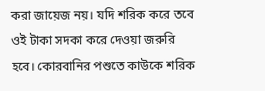করা জায়েজ নয়। যদি শরিক করে তবে ওই টাকা সদকা করে দেওয়া জরুরি হবে। কোরবানির পশুতে কাউকে শরিক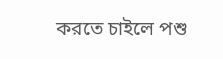করতে চাইলে পশু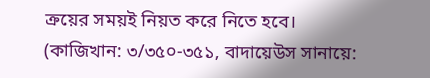ক্রয়ের সময়ই নিয়ত করে নিতে হবে। (কাজিখান: ৩/৩৫০-৩৫১, বাদায়েউস সানায়ে: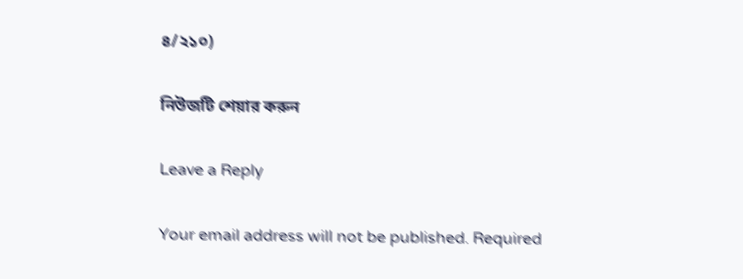৪/২১০)

নিউজটি শেয়ার করুন

Leave a Reply

Your email address will not be published. Required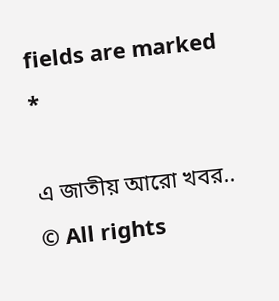fields are marked *

এ জাতীয় আরো খবর..
© All rights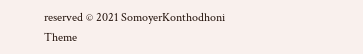reserved © 2021 SomoyerKonthodhoni
Theme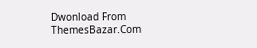Dwonload From ThemesBazar.Com